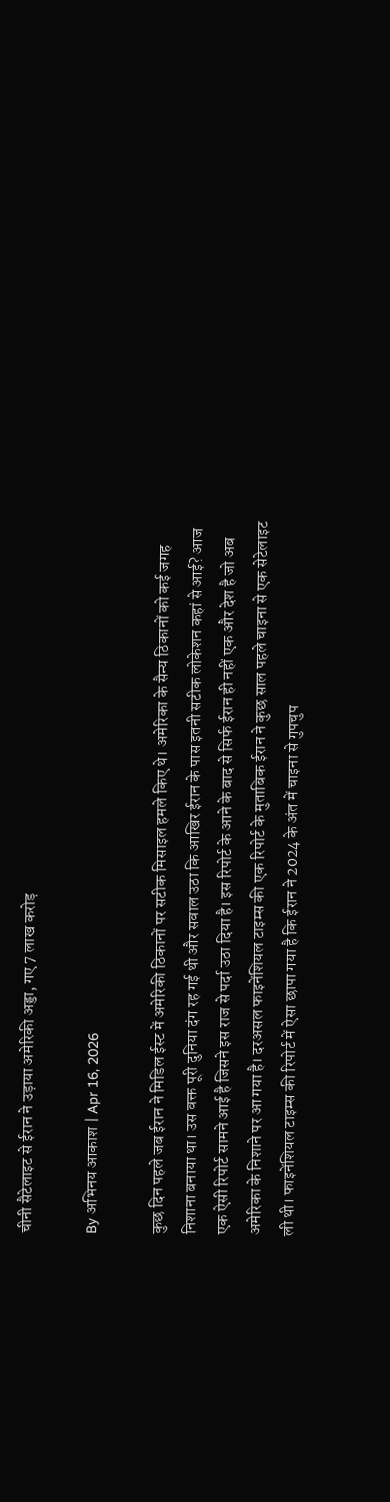चीनी सैटेलाइट से ईरान ने उड़ाया अमेरिकी अड्डा, गए 7 लाख करोड़

By अभिनय आकाश | Apr 16, 2026

कुछ दिन पहले जब ईरान ने मिडिल ईस्ट में अमेरिकी ठिकानों पर सटीक मिसाइल हमले किए थे। अमेरिका के सैन्य ठिकानों को कई जगह निशाना बनाया था। उस वक्त पूरी दुनिया दंग रह गई थी और सवाल उठा कि आखिर ईरान के पास इतनी सटीक लोकेशन कहां से आई? आज एक ऐसी रिपोर्ट सामने आई है जिसने इस राज से पर्दा उठा दिया है। इस रिपोर्ट के आने के बाद से सिर्फ ईरान ही नहीं एक और देश है जो अब अमेरिका के निशाने पर आ गया है। दरअसल फाइनेंशियल टाइम्स की एक रिपोर्ट के मुताबिक ईरान ने कुछ साल पहले चाइना से एक सेटेलाइट ली थी। फाइनेंशियल टाइम्स की रिपोर्ट में ऐसा छापा गया है कि ईरान ने 2024 के अंत में चाइना से गुपचुप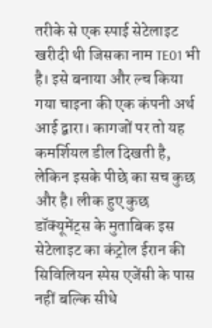तरीके से एक स्पाई सेटेलाइट खरीदी थी जिसका नाम TE01 भी है। इसे बनाया और ल्च किया गया चाइना की एक कंपनी अर्थ आई द्वारा। कागजों पर तो यह कमर्शियल डील दिखती है, लेकिन इसके पीछे का सच कुछ और है। लीक हुए कुछ डॉक्यूमेंट्स के मुताबिक इस सेटेलाइट का कंट्रोल ईरान की सिविलियन स्पेस एजेंसी के पास नहीं बल्कि सीधे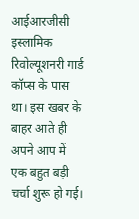आईआरजीसी इस्लामिक रिवोल्यूशनरी गार्ड कॉप्स के पास था। इस खबर के बाहर आते ही अपने आप में एक बहुत बड़ी चर्चा शुरू हो गई।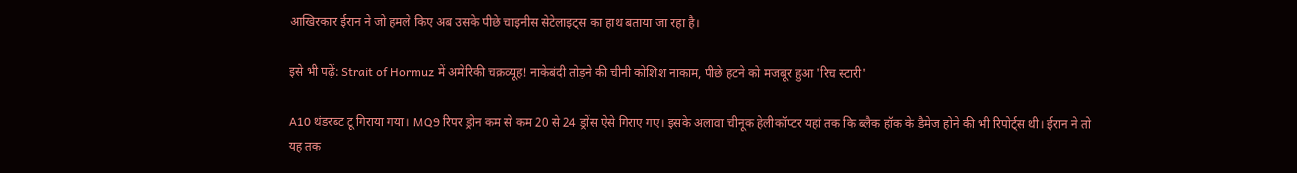आखिरकार ईरान ने जो हमले किए अब उसके पीछे चाइनीस सेटेलाइट्स का हाथ बताया जा रहा है।

इसे भी पढ़ें: Strait of Hormuz में अमेरिकी चक्रव्यूह! नाकेबंदी तोड़ने की चीनी कोशिश नाकाम, पीछे हटने को मजबूर हुआ 'रिच स्टारी'

A10 थंडरब्ट टू गिराया गया। MQ9 रिपर ड्रोन कम से कम 20 से 24 ड्रोंस ऐसे गिराए गए। इसके अलावा चीनूक हेलीकॉप्टर यहां तक कि ब्लैक हॉक के डैमेज होने की भी रिपोर्ट्स थी। ईरान ने तो यह तक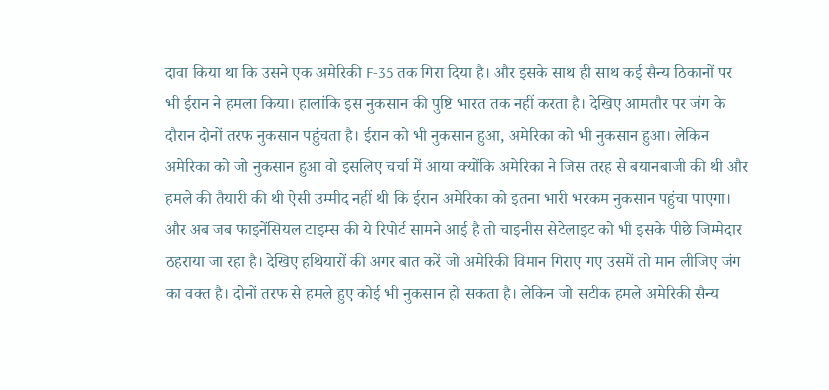दावा किया था कि उसने एक अमेरिकी F-35 तक गिरा दिया है। और इसके साथ ही साथ कई सैन्य ठिकानों पर भी ईरान ने हमला किया। हालांकि इस नुकसान की पुष्टि भारत तक नहीं करता है। देखिए आमतौर पर जंग के दौरान दोनों तरफ नुकसान पहुंचता है। ईरान को भी नुकसान हुआ, अमेरिका को भी नुकसान हुआ। लेकिन अमेरिका को जो नुकसान हुआ वो इसलिए चर्चा में आया क्योंकि अमेरिका ने जिस तरह से बयानबाजी की थी और हमले की तैयारी की थी ऐसी उम्मीद नहीं थी कि ईरान अमेरिका को इतना भारी भरकम नुकसान पहुंचा पाएगा। और अब जब फाइनेंसियल टाइम्स की ये रिपोर्ट सामने आई है तो चाइनीस सेटेलाइट को भी इसके पीछे जिम्मेदार ठहराया जा रहा है। देखिए हथियारों की अगर बात करें जो अमेरिकी विमान गिराए गए उसमें तो मान लीजिए जंग का वक्त है। दोनों तरफ से हमले हुए कोई भी नुकसान हो सकता है। लेकिन जो सटीक हमले अमेरिकी सैन्य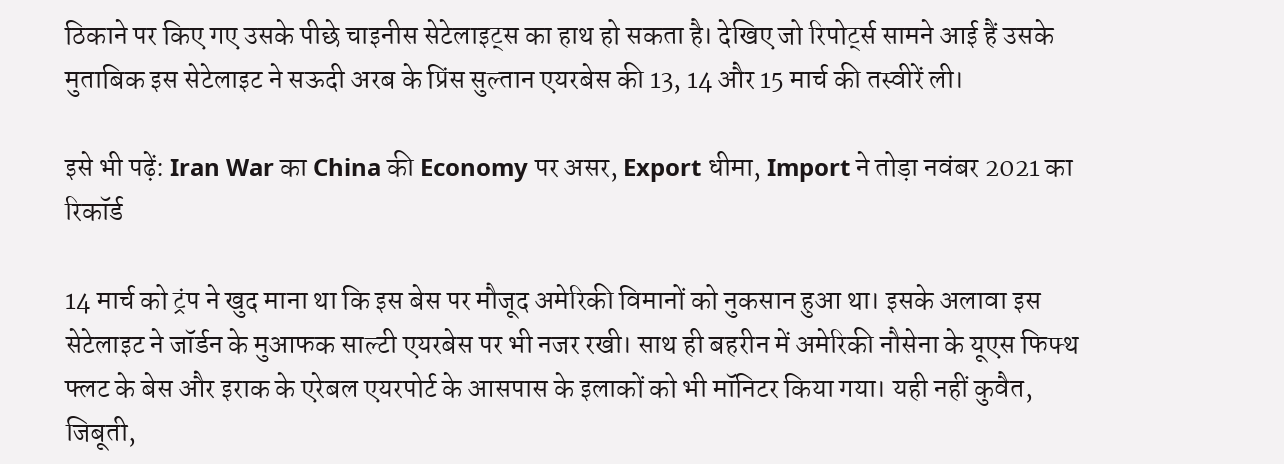ठिकाने पर किए गए उसके पीछे चाइनीस सेटेलाइट्स का हाथ हो सकता है। देखिए जो रिपोर्ट्स सामने आई हैं उसके मुताबिक इस सेटेलाइट ने सऊदी अरब के प्रिंस सुल्तान एयरबेस की 13, 14 और 15 मार्च की तस्वीरें ली।

इसे भी पढ़ें: Iran War का China की Economy पर असर, Export धीमा, Import ने तोड़ा नवंबर 2021 का रिकॉर्ड

14 मार्च को ट्रंप ने खुद माना था कि इस बेस पर मौजूद अमेरिकी विमानों को नुकसान हुआ था। इसके अलावा इस सेटेलाइट ने जॉर्डन के मुआफक साल्टी एयरबेस पर भी नजर रखी। साथ ही बहरीन में अमेरिकी नौसेना के यूएस फिफ्थ फ्लट के बेस और इराक के एरेबल एयरपोर्ट के आसपास के इलाकों को भी मॉनिटर किया गया। यही नहीं कुवैत, जिबूती,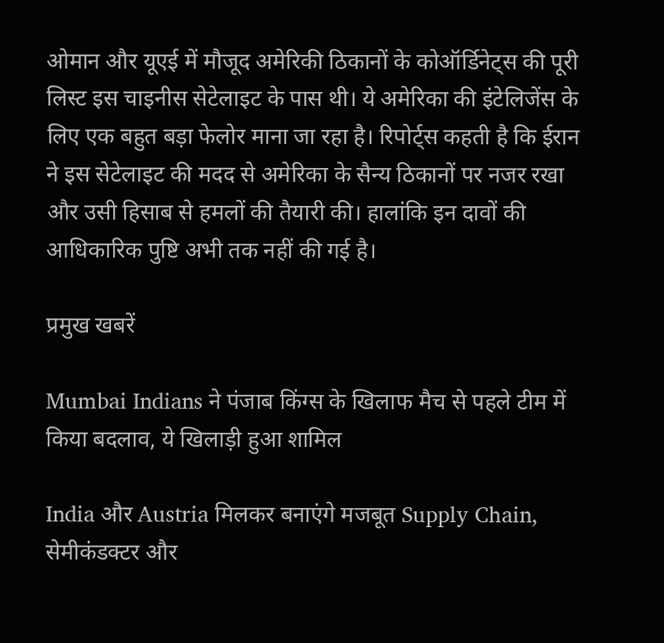ओमान और यूएई में मौजूद अमेरिकी ठिकानों के कोऑर्डिनेट्स की पूरी लिस्ट इस चाइनीस सेटेलाइट के पास थी। ये अमेरिका की इंटेलिजेंस के लिए एक बहुत बड़ा फेलोर माना जा रहा है। रिपोर्ट्स कहती है कि ईरान ने इस सेटेलाइट की मदद से अमेरिका के सैन्य ठिकानों पर नजर रखा और उसी हिसाब से हमलों की तैयारी की। हालांकि इन दावों की आधिकारिक पुष्टि अभी तक नहीं की गई है।

प्रमुख खबरें

Mumbai Indians ने पंजाब किंग्स के खिलाफ मैच से पहले टीम में किया बदलाव, ये खिलाड़ी हुआ शामिल

India और Austria मिलकर बनाएंगे मजबूत Supply Chain, सेमीकंडक्टर और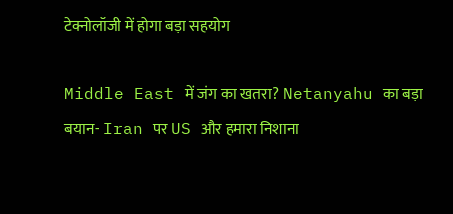टेक्नोलॉजी में होगा बड़ा सहयोग

Middle East में जंग का खतरा? Netanyahu का बड़ा बयान- Iran पर US और हमारा निशाना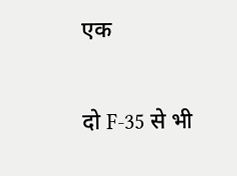एक

दो F-35 से भी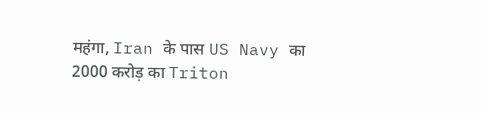महंगा, Iran के पास US Navy का 2000 करोड़ का Triton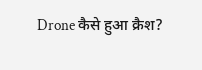Drone कैसे हुआ क्रैश?